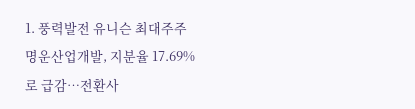1. 풍력발전 유니슨 최대주주 명운산업개발, 지분율 17.69%로 급감…전환사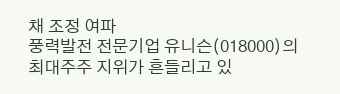채 조정 여파
풍력발전 전문기업 유니슨(018000)의 최대주주 지위가 흔들리고 있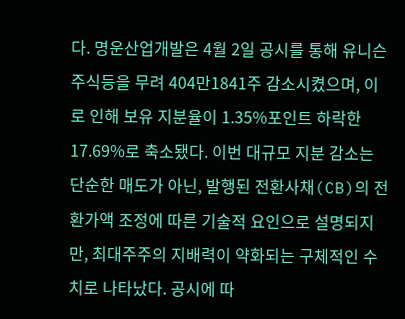다. 명운산업개발은 4월 2일 공시를 통해 유니슨 주식등을 무려 404만1841주 감소시켰으며, 이로 인해 보유 지분율이 1.35%포인트 하락한 17.69%로 축소됐다. 이번 대규모 지분 감소는 단순한 매도가 아닌, 발행된 전환사채(CB)의 전환가액 조정에 따른 기술적 요인으로 설명되지만, 최대주주의 지배력이 약화되는 구체적인 수치로 나타났다. 공시에 따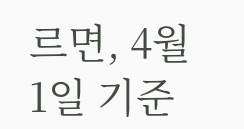르면, 4월 1일 기준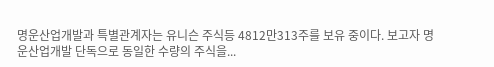명운산업개발과 특별관계자는 유니슨 주식등 4812만313주를 보유 중이다. 보고자 명운산업개발 단독으로 동일한 수량의 주식을...